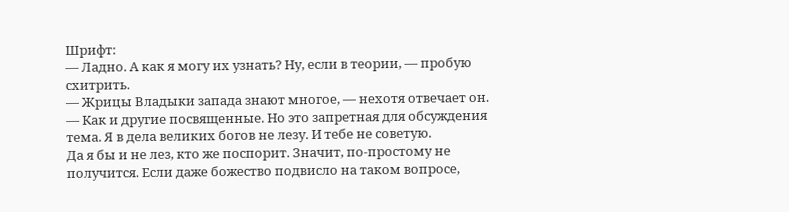Шрифт:
— Ладно. А как я могу их узнать? Ну, если в теории, — пробую схитрить.
— Жрицы Владыки запада знают многое, — нехотя отвечает он. — Как и другие посвященные. Но это запретная для обсуждения тема. Я в дела великих богов не лезу. И тебе не советую.
Да я бы и не лез, кто же поспорит. Значит, по-простому не получится. Если даже божество подвисло на таком вопросе,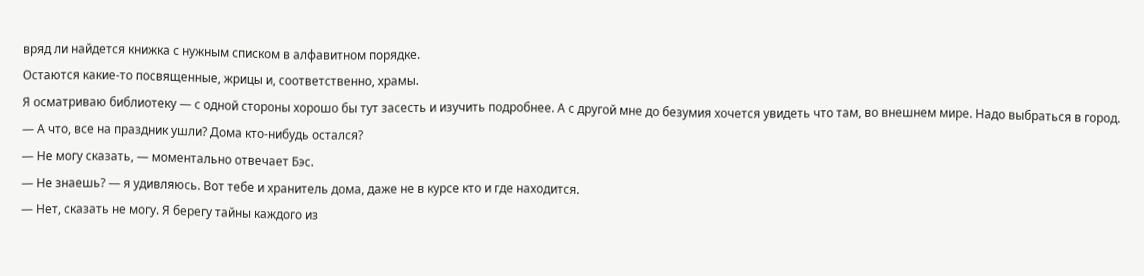вряд ли найдется книжка с нужным списком в алфавитном порядке.
Остаются какие-то посвященные, жрицы и, соответственно, храмы.
Я осматриваю библиотеку — с одной стороны хорошо бы тут засесть и изучить подробнее. А с другой мне до безумия хочется увидеть что там, во внешнем мире. Надо выбраться в город.
— А что, все на праздник ушли? Дома кто-нибудь остался?
— Не могу сказать, — моментально отвечает Бэс.
— Не знаешь? — я удивляюсь. Вот тебе и хранитель дома, даже не в курсе кто и где находится.
— Нет, сказать не могу. Я берегу тайны каждого из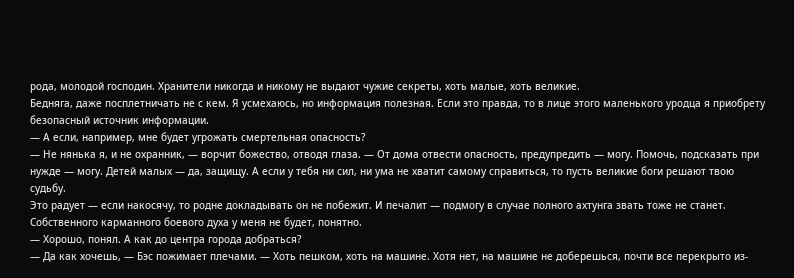рода, молодой господин. Хранители никогда и никому не выдают чужие секреты, хоть малые, хоть великие.
Бедняга, даже посплетничать не с кем. Я усмехаюсь, но информация полезная. Если это правда, то в лице этого маленького уродца я приобрету безопасный источник информации.
— А если, например, мне будет угрожать смертельная опасность?
— Не нянька я, и не охранник, — ворчит божество, отводя глаза. — От дома отвести опасность, предупредить — могу. Помочь, подсказать при нужде — могу. Детей малых — да, защищу. А если у тебя ни сил, ни ума не хватит самому справиться, то пусть великие боги решают твою судьбу.
Это радует — если накосячу, то родне докладывать он не побежит. И печалит — подмогу в случае полного ахтунга звать тоже не станет. Собственного карманного боевого духа у меня не будет, понятно.
— Хорошо, понял. А как до центра города добраться?
— Да как хочешь, — Бэс пожимает плечами. — Хоть пешком, хоть на машине. Хотя нет, на машине не доберешься, почти все перекрыто из-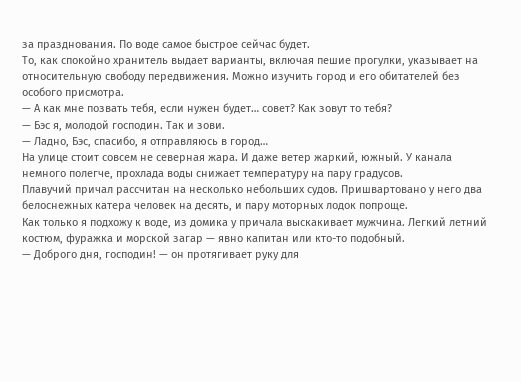за празднования. По воде самое быстрое сейчас будет.
То, как спокойно хранитель выдает варианты, включая пешие прогулки, указывает на относительную свободу передвижения. Можно изучить город и его обитателей без особого присмотра.
— А как мне позвать тебя, если нужен будет… совет? Как зовут то тебя?
— Бэс я, молодой господин. Так и зови.
— Ладно, Бэс, спасибо, я отправляюсь в город…
На улице стоит совсем не северная жара. И даже ветер жаркий, южный. У канала немного полегче, прохлада воды снижает температуру на пару градусов.
Плавучий причал рассчитан на несколько небольших судов. Пришвартовано у него два белоснежных катера человек на десять, и пару моторных лодок попроще.
Как только я подхожу к воде, из домика у причала выскакивает мужчина. Легкий летний костюм, фуражка и морской загар — явно капитан или кто-то подобный.
— Доброго дня, господин! — он протягивает руку для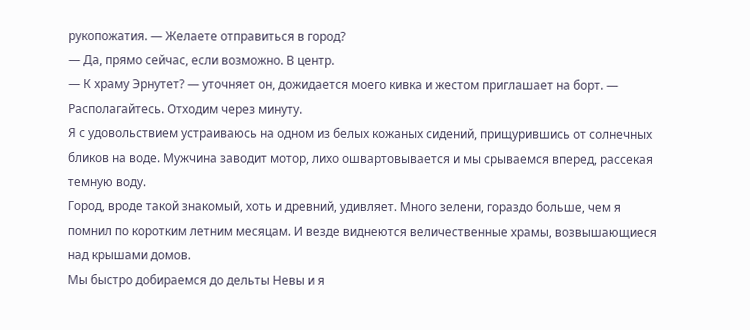рукопожатия. — Желаете отправиться в город?
— Да, прямо сейчас, если возможно. В центр.
— К храму Эрнутет? — уточняет он, дожидается моего кивка и жестом приглашает на борт. — Располагайтесь. Отходим через минуту.
Я с удовольствием устраиваюсь на одном из белых кожаных сидений, прищурившись от солнечных бликов на воде. Мужчина заводит мотор, лихо ошвартовывается и мы срываемся вперед, рассекая темную воду.
Город, вроде такой знакомый, хоть и древний, удивляет. Много зелени, гораздо больше, чем я помнил по коротким летним месяцам. И везде виднеются величественные храмы, возвышающиеся над крышами домов.
Мы быстро добираемся до дельты Невы и я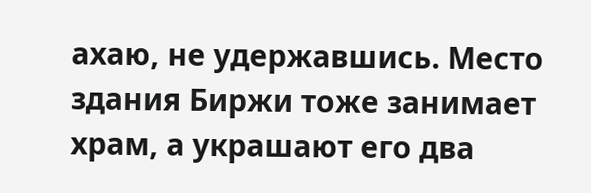ахаю, не удержавшись. Место здания Биржи тоже занимает храм, а украшают его два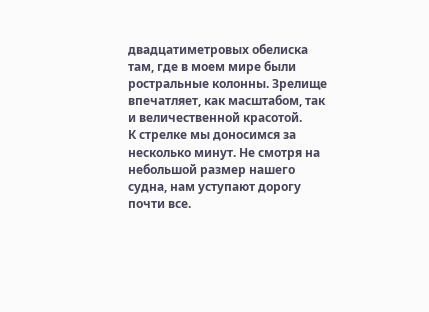двадцатиметровых обелиска там, где в моем мире были ростральные колонны. Зрелище впечатляет, как масштабом, так и величественной красотой.
К стрелке мы доносимся за несколько минут. Не смотря на небольшой размер нашего судна, нам уступают дорогу почти все.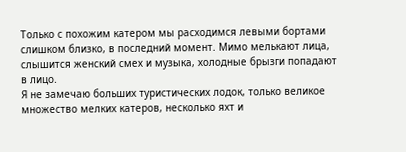Только с похожим катером мы расходимся левыми бортами слишком близко, в последний момент. Мимо мелькают лица, слышится женский смех и музыка, холодные брызги попадают в лицо.
Я не замечаю больших туристических лодок, только великое множество мелких катеров, несколько яхт и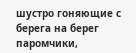шустро гоняющие с берега на берег паромчики,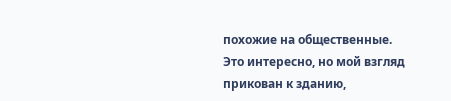похожие на общественные.
Это интересно, но мой взгляд прикован к зданию,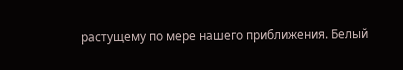растущему по мере нашего приближения. Белый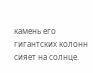камень его гигантских колонн сияет на солнце.